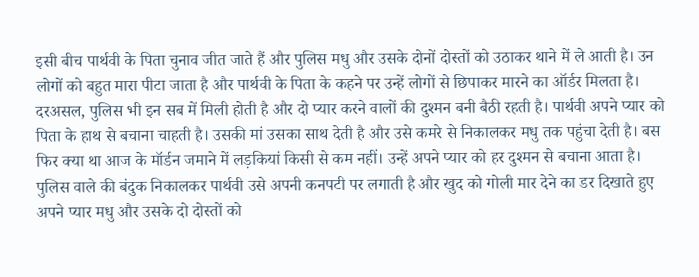इसी बीच पार्थवी के पिता चुनाव जीत जाते हैं और पुलिस मधु और उसके दोनों दोस्तों को उठाकर थाने में ले आती है। उन लोगों को बहुत मारा पीटा जाता है और पार्थवी के पिता के कहने पर उन्हें लोगों से छिपाकर मारने का ऑर्डर मिलता है। दरअसल, पुलिस भी इन सब में मिली होती है और दो प्यार करने वालों की दुश्मन बनी बैठी रहती है। पार्थवी अपने प्यार को पिता के हाथ से बचाना चाहती है। उसकी मां उसका साथ देती है और उसे कमरे से निकालकर मधु तक पहुंचा देती है। बस फिर क्या था आज के मॉर्डन जमाने में लड़कियां किसी से कम नहीं। उन्हें अपने प्यार को हर दुश्मन से बचाना आता है। पुलिस वाले की बंदुक निकालकर पार्थवी उसे अपनी कनपटी पर लगाती है और खुद को गोली मार देने का डर दिखाते हुए अपने प्यार मधु और उसके दो दोस्तों को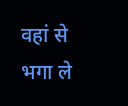वहां से भगा ले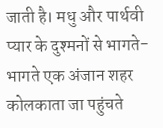जाती है। मधु और पार्थवी प्यार के दुश्मनों से भागते-भागते एक अंजान शहर कोलकाता जा पहुंचते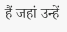हैं जहां उन्हें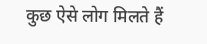कुछ ऐसे लोग मिलते हैं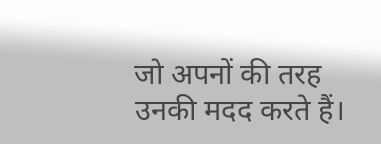जो अपनों की तरह उनकी मदद करते हैं।